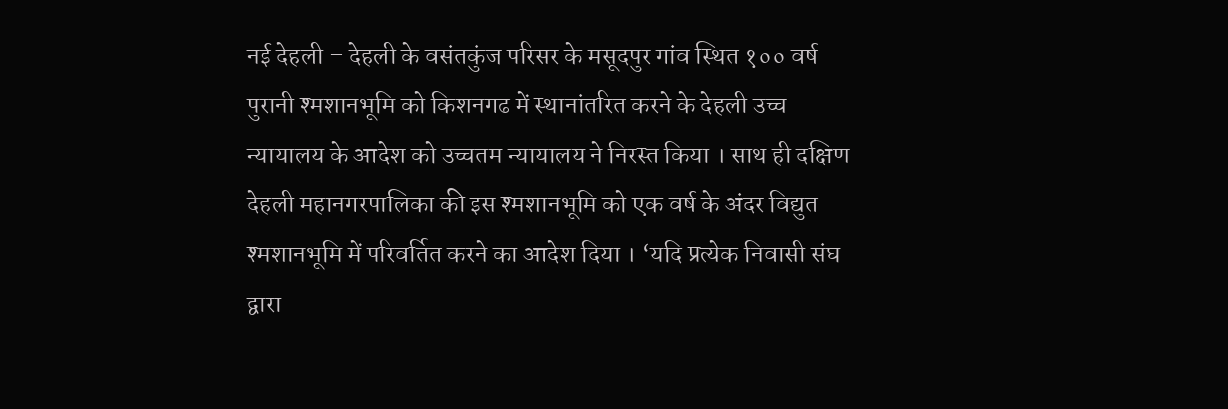नई देहली – देहली के वसंतकुंज परिसर के मसूदपुर गांव स्थित १०० वर्ष पुरानी श्मशानभूमि को किशनगढ में स्थानांतरित करने के देहली उच्च न्यायालय के आदेश को उच्चतम न्यायालय ने निरस्त किया । साथ ही दक्षिण देहली महानगरपालिका की इस श्मशानभूमि को एक वर्ष के अंदर विद्युत श्मशानभूमि में परिवर्तित करने का आदेश दिया । ‘यदि प्रत्येक निवासी संघ द्वारा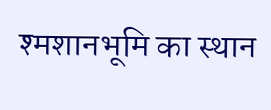श्मशानभूमि का स्थान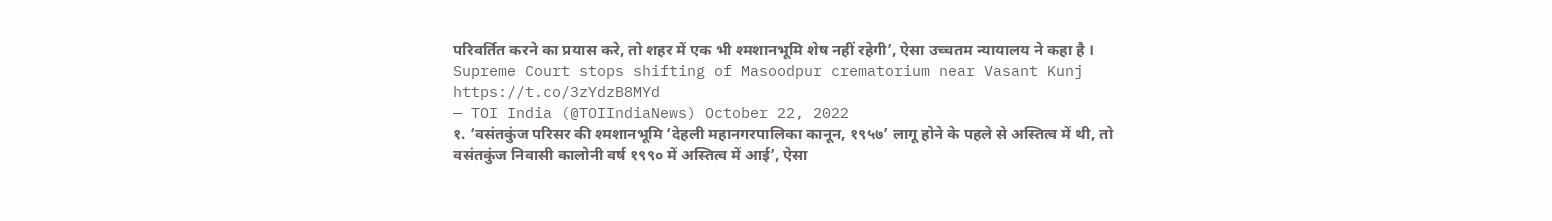परिवर्तित करने का प्रयास करे, तो शहर में एक भी श्मशानभूमि शेष नहीं रहेगी’, ऐसा उच्चतम न्यायालय ने कहा है ।
Supreme Court stops shifting of Masoodpur crematorium near Vasant Kunj https://t.co/3zYdzB8MYd
— TOI India (@TOIIndiaNews) October 22, 2022
१. ‘वसंतकुंज परिसर की श्मशानभूमि ‘देहली महानगरपालिका कानून, १९५७’ लागू होने के पहले से अस्तित्व में थी, तो वसंतकुंज निवासी कालोनी वर्ष १९९० में अस्तित्व में आई’, ऐसा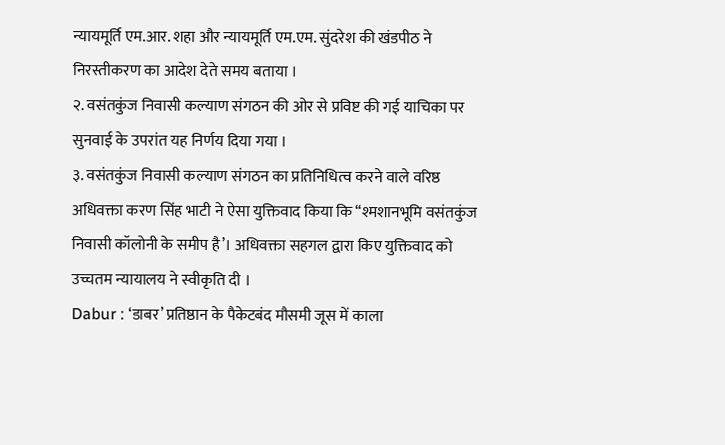न्यायमूर्ति एम.आर. शहा और न्यायमूर्ति एम.एम. सुंदरेश की खंडपीठ ने निरस्तीकरण का आदेश देते समय बताया ।
२. वसंतकुंज निवासी कल्याण संगठन की ओर से प्रविष्ट की गई याचिका पर सुनवाई के उपरांत यह निर्णय दिया गया ।
३. वसंतकुंज निवासी कल्याण संगठन का प्रतिनिधित्व करने वाले वरिष्ठ अधिवक्ता करण सिंह भाटी ने ऐसा युक्तिवाद किया कि ‘‘श्मशानभूमि वसंतकुंज निवासी कॉलोनी के समीप है’। अधिवक्ता सहगल द्वारा किए युक्तिवाद को उच्चतम न्यायालय ने स्वीकृति दी ।
Dabur : ‘डाबर’ प्रतिष्ठान के पैकेटबंद मौसमी जूस में काला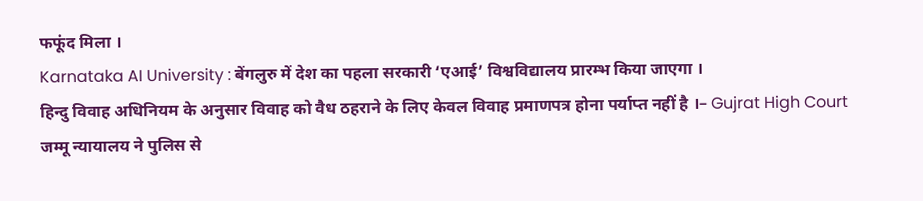फफूंद मिला ।
Karnataka AI University : बेंगलुरु में देश का पहला सरकारी ‘एआई’ विश्वविद्यालय प्रारम्भ किया जाएगा ।
हिन्दु विवाह अधिनियम के अनुसार विवाह को वैध ठहराने के लिए केवल विवाह प्रमाणपत्र होना पर्याप्त नहीं है ।– Gujrat High Court
जम्मू न्यायालय ने पुलिस से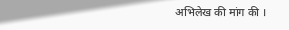अभिलेख की मांग की ।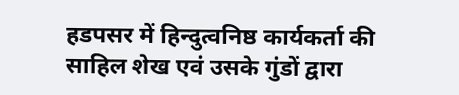हडपसर में हिन्दुत्वनिष्ठ कार्यकर्ता की साहिल शेख एवं उसके गुंडों द्वारा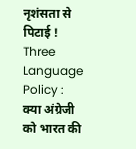नृशंसता से पिटाई !
Three Language Policy : क्या अंग्रेजी को भारत की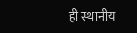ही स्थानीय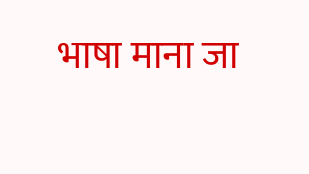भाषा माना जा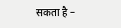सकता है –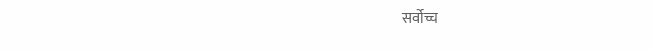सर्वोच्च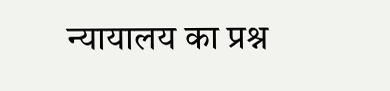न्यायालय का प्रश्न